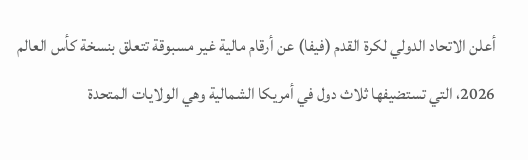أعلن الاتحاد الدولي لكرة القدم (فيفا) عن أرقام مالية غير مسبوقة تتعلق بنسخة كأس العالم 2026، التي تستضيفها ثلاث دول في أمريكا الشمالية وهي الولايات المتحدة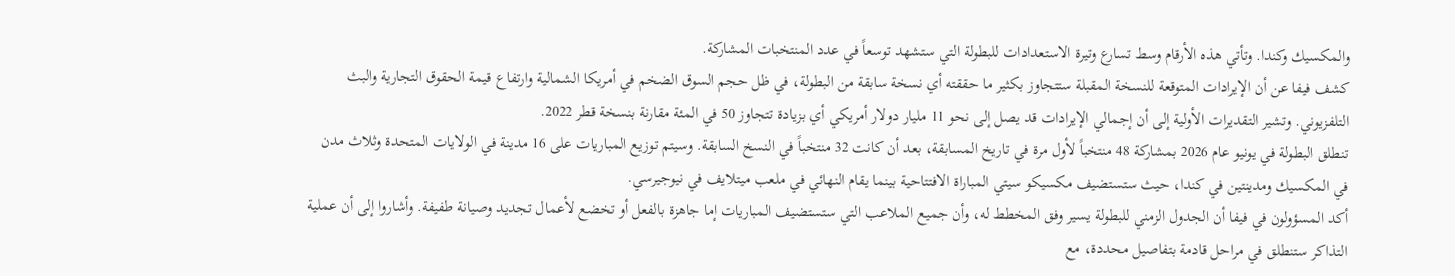والمكسيك وكندا. وتأتي هذه الأرقام وسط تسارع وتيرة الاستعدادات للبطولة التي ستشهد توسعاً في عدد المنتخبات المشاركة.
كشف فيفا عن أن الإيرادات المتوقعة للنسخة المقبلة ستتجاوز بكثير ما حققته أي نسخة سابقة من البطولة، في ظل حجم السوق الضخم في أمريكا الشمالية وارتفاع قيمة الحقوق التجارية والبث التلفزيوني. وتشير التقديرات الأولية إلى أن إجمالي الإيرادات قد يصل إلى نحو 11 مليار دولار أمريكي أي بزيادة تتجاوز 50 في المئة مقارنة بنسخة قطر 2022.
تنطلق البطولة في يونيو عام 2026 بمشاركة 48 منتخباً لأول مرة في تاريخ المسابقة، بعد أن كانت 32 منتخباً في النسخ السابقة. وسيتم توزيع المباريات على 16 مدينة في الولايات المتحدة وثلاث مدن في المكسيك ومدينتين في كندا، حيث ستستضيف مكسيكو سيتي المباراة الافتتاحية بينما يقام النهائي في ملعب ميتلايف في نيوجيرسي.
أكد المسؤولون في فيفا أن الجدول الزمني للبطولة يسير وفق المخطط له، وأن جميع الملاعب التي ستستضيف المباريات إما جاهزة بالفعل أو تخضع لأعمال تجديد وصيانة طفيفة. وأشاروا إلى أن عملية التذاكر ستنطلق في مراحل قادمة بتفاصيل محددة، مع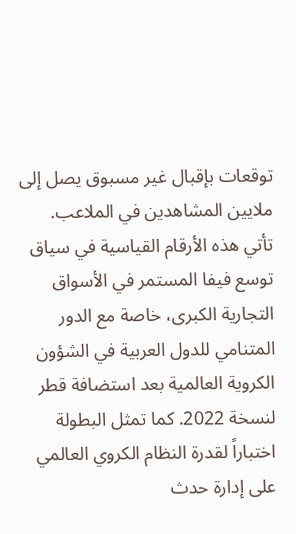توقعات بإقبال غير مسبوق يصل إلى ملايين المشاهدين في الملاعب.
تأتي هذه الأرقام القياسية في سياق توسع فيفا المستمر في الأسواق التجارية الكبرى، خاصة مع الدور المتنامي للدول العربية في الشؤون الكروية العالمية بعد استضافة قطر لنسخة 2022. كما تمثل البطولة اختباراً لقدرة النظام الكروي العالمي على إدارة حدث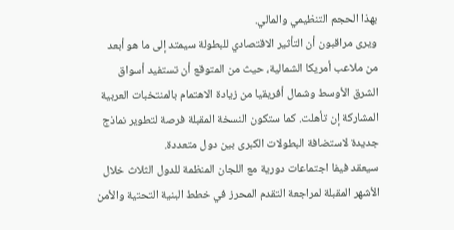بهذا الحجم التنظيمي والمالي.
ويرى مراقبون أن التأثير الاقتصادي للبطولة سيمتد إلى ما هو أبعد من ملاعب أمريكا الشمالية، حيث من المتوقع أن تستفيد أسواق الشرق الأوسط وشمال أفريقيا من زيادة الاهتمام بالمنتخبات العربية المشاركة إن تأهلت. كما ستكون النسخة المقبلة فرصة لتطوير نماذج جديدة لاستضافة البطولات الكبرى بين دول متعددة.
سيعقد فيفا اجتماعات دورية مع اللجان المنظمة للدول الثلاث خلال الأشهر المقبلة لمراجعة التقدم المحرز في خطط البنية التحتية والأمن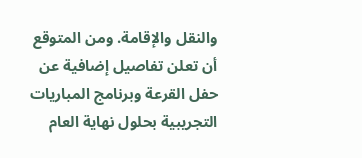والنقل والإقامة. ومن المتوقع أن تعلن تفاصيل إضافية عن حفل القرعة وبرنامج المباريات التجريبية بحلول نهاية العام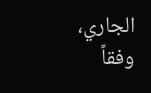الجاري، وفقاً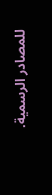للمصادر الرسمية.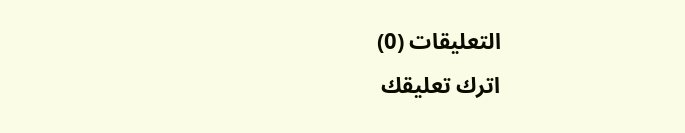التعليقات (0)
اترك تعليقك